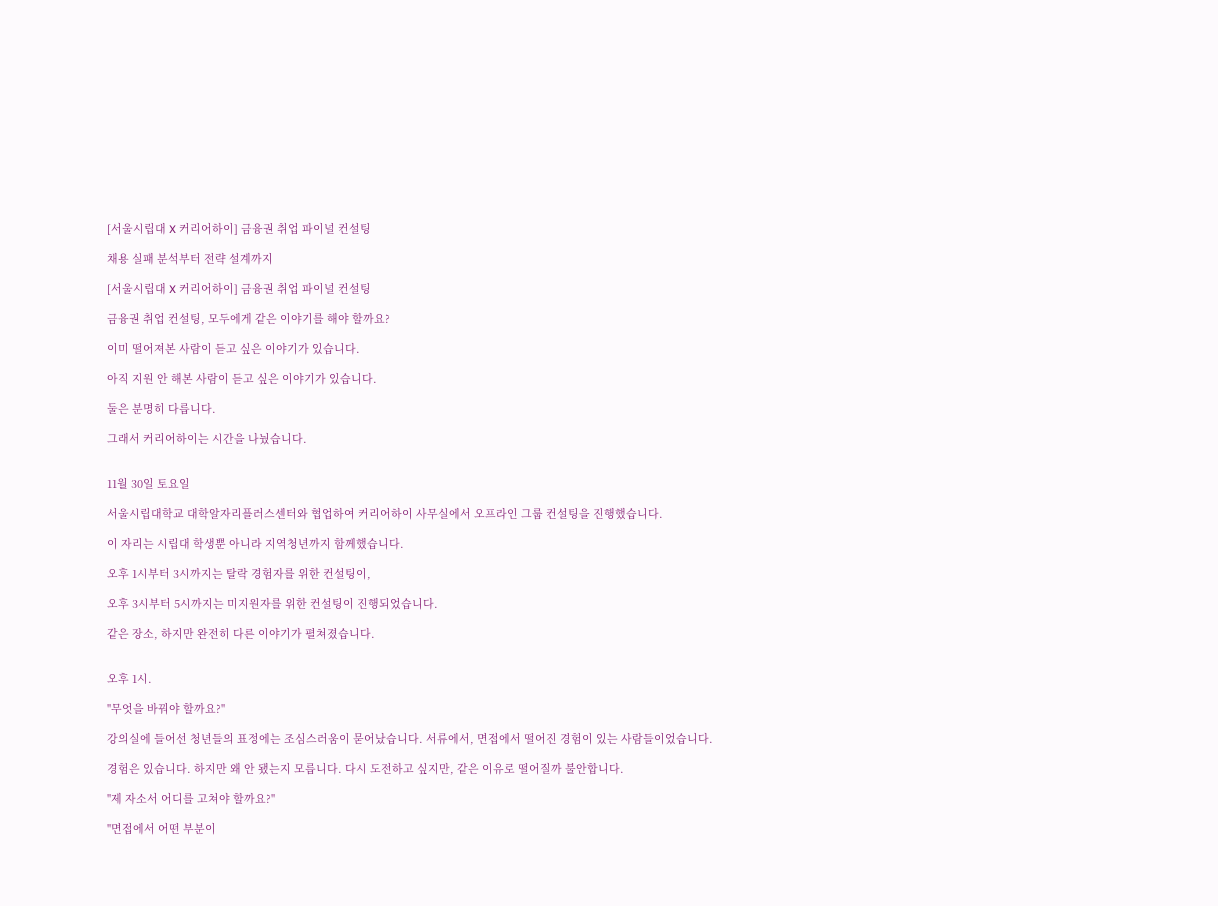[서울시립대 X 커리어하이] 금융권 취업 파이널 컨설팅

채용 실패 분석부터 전략 설계까지

[서울시립대 X 커리어하이] 금융권 취업 파이널 컨설팅

금융권 취업 컨설팅, 모두에게 같은 이야기를 해야 할까요?

이미 떨어져본 사람이 듣고 싶은 이야기가 있습니다.

아직 지원 안 해본 사람이 듣고 싶은 이야기가 있습니다.

둘은 분명히 다릅니다.

그래서 커리어하이는 시간을 나눴습니다.


11월 30일 토요일

서울시립대학교 대학알자리플러스센터와 협업하여 커리어하이 사무실에서 오프라인 그룹 컨설팅을 진행했습니다.

이 자리는 시립대 학생뿐 아니라 지역청년까지 함께했습니다.

오후 1시부터 3시까지는 탈락 경험자를 위한 컨설팅이,

오후 3시부터 5시까지는 미지원자를 위한 컨설팅이 진행되었습니다.

같은 장소, 하지만 완전히 다른 이야기가 펼쳐졌습니다.


오후 1시.

"무엇을 바꿔야 할까요?"

강의실에 들어선 청년들의 표정에는 조심스러움이 묻어났습니다. 서류에서, 면접에서 떨어진 경험이 있는 사람들이었습니다.

경험은 있습니다. 하지만 왜 안 됐는지 모릅니다. 다시 도전하고 싶지만, 같은 이유로 떨어질까 불안합니다.

"제 자소서 어디를 고쳐야 할까요?"

"면접에서 어떤 부분이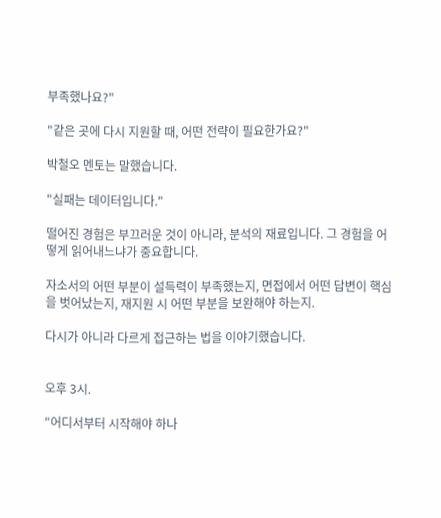부족했나요?"

"같은 곳에 다시 지원할 때, 어떤 전략이 필요한가요?"

박철오 멘토는 말했습니다.

"실패는 데이터입니다."

떨어진 경험은 부끄러운 것이 아니라, 분석의 재료입니다. 그 경험을 어떻게 읽어내느냐가 중요합니다.

자소서의 어떤 부분이 설득력이 부족했는지, 면접에서 어떤 답변이 핵심을 벗어났는지, 재지원 시 어떤 부분을 보완해야 하는지.

다시가 아니라 다르게 접근하는 법을 이야기했습니다.


오후 3시.

"어디서부터 시작해야 하나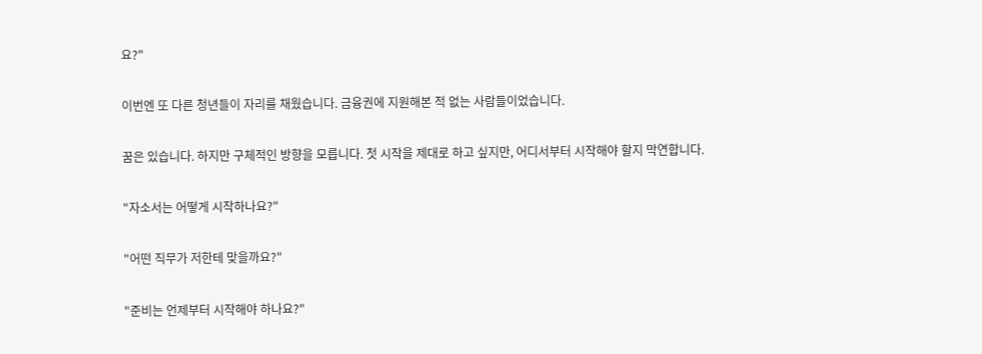요?"

이번엔 또 다른 청년들이 자리를 채웠습니다. 금융권에 지원해본 적 없는 사람들이었습니다.

꿈은 있습니다. 하지만 구체적인 방향을 모릅니다. 첫 시작을 제대로 하고 싶지만, 어디서부터 시작해야 할지 막연합니다.

"자소서는 어떻게 시작하나요?"

"어떤 직무가 저한테 맞을까요?"

"준비는 언제부터 시작해야 하나요?"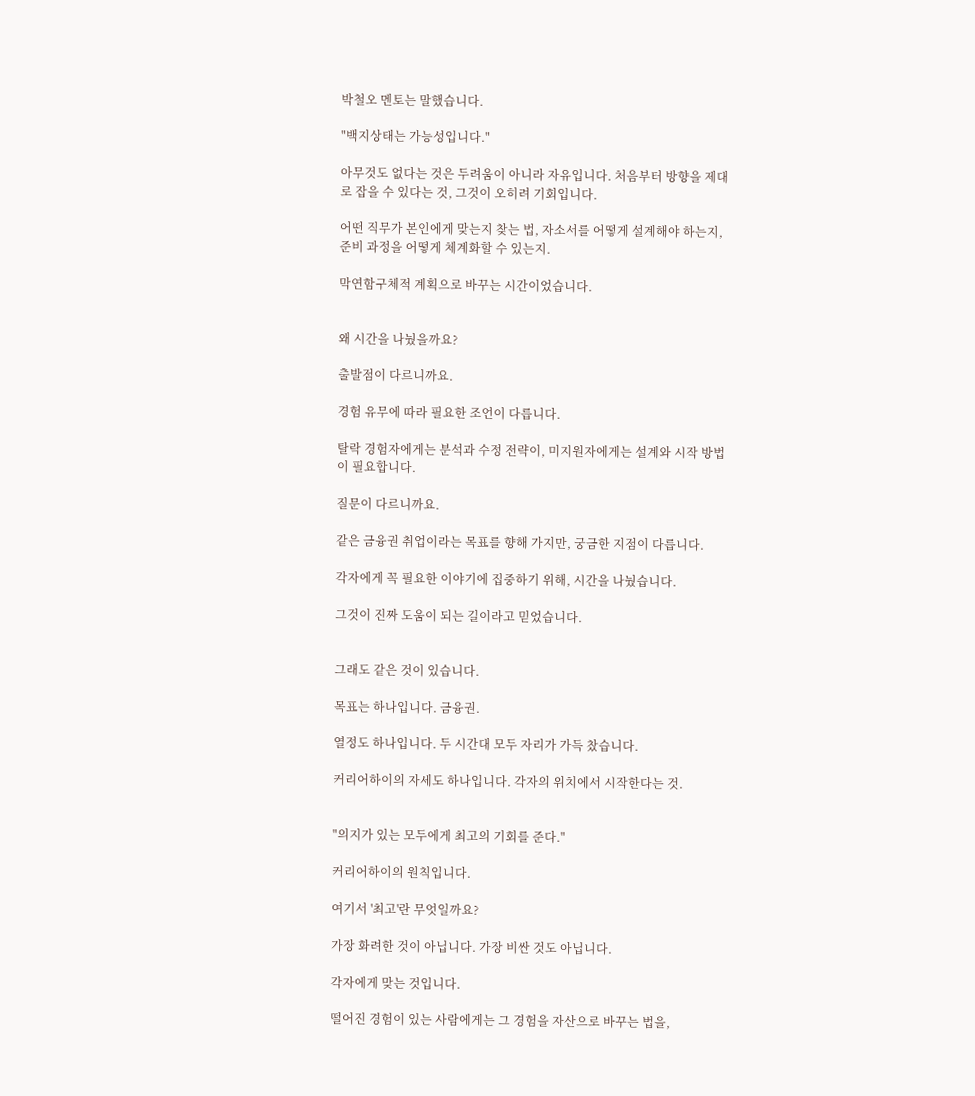박철오 멘토는 말했습니다.

"백지상태는 가능성입니다."

아무것도 없다는 것은 두려움이 아니라 자유입니다. 처음부터 방향을 제대로 잡을 수 있다는 것, 그것이 오히려 기회입니다.

어떤 직무가 본인에게 맞는지 찾는 법, 자소서를 어떻게 설계해야 하는지, 준비 과정을 어떻게 체계화할 수 있는지.

막연함구체적 계획으로 바꾸는 시간이었습니다.


왜 시간을 나눴을까요?

출발점이 다르니까요.

경험 유무에 따라 필요한 조언이 다릅니다.

탈락 경험자에게는 분석과 수정 전략이, 미지원자에게는 설계와 시작 방법이 필요합니다.

질문이 다르니까요.

같은 금융권 취업이라는 목표를 향해 가지만, 궁금한 지점이 다릅니다.

각자에게 꼭 필요한 이야기에 집중하기 위해, 시간을 나눴습니다.

그것이 진짜 도움이 되는 길이라고 믿었습니다.


그래도 같은 것이 있습니다.

목표는 하나입니다. 금융권.

열정도 하나입니다. 두 시간대 모두 자리가 가득 찼습니다.

커리어하이의 자세도 하나입니다. 각자의 위치에서 시작한다는 것.


"의지가 있는 모두에게 최고의 기회를 준다."

커리어하이의 원칙입니다.

여기서 '최고'란 무엇일까요?

가장 화려한 것이 아닙니다. 가장 비싼 것도 아닙니다.

각자에게 맞는 것입니다.

떨어진 경험이 있는 사람에게는 그 경험을 자산으로 바꾸는 법을,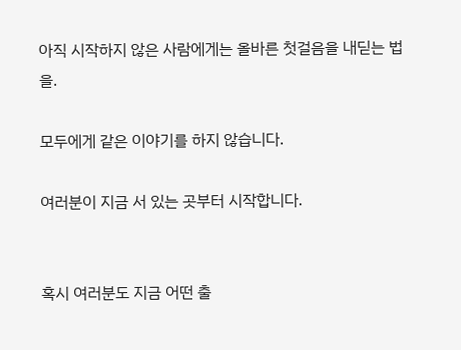아직 시작하지 않은 사람에게는 올바른 첫걸음을 내딛는 법을.

모두에게 같은 이야기를 하지 않습니다.

여러분이 지금 서 있는 곳부터 시작합니다.


혹시 여러분도 지금 어떤 출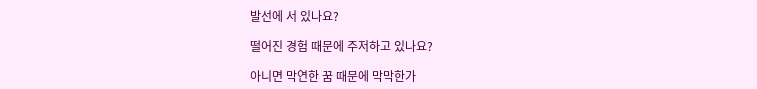발선에 서 있나요?

떨어진 경험 때문에 주저하고 있나요?

아니면 막연한 꿈 때문에 막막한가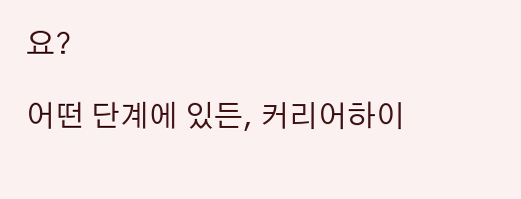요?

어떤 단계에 있든, 커리어하이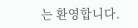는 환영합니다.